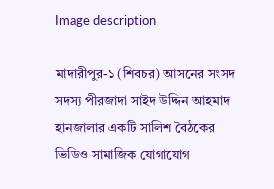Image description

মাদারীপুর-১ (শিবচর) আসনের সংসদ সদস্য পীরজাদা সাইদ উদ্দিন আহমাদ হানজালার একটি সালিশ বৈঠকের ভিডিও সামাজিক যোগাযোগ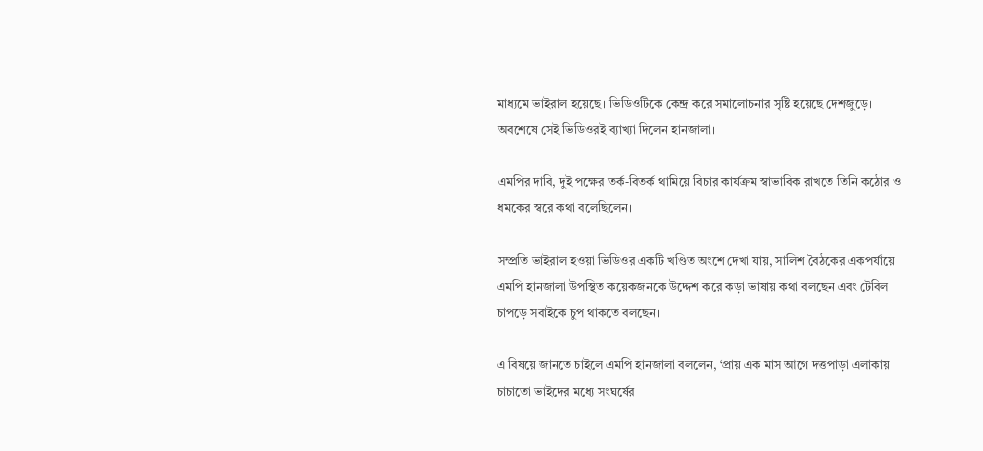মাধ্যমে ভাইরাল হয়েছে। ভিডিওটিকে কেন্দ্র করে সমালোচনার সৃষ্টি হয়েছে দেশজুড়ে। অবশেষে সেই ভিডিওরই ব্যাখ্যা দিলেন হানজালা।

এমপির দাবি, দুই পক্ষের তর্ক-বিতর্ক থামিয়ে বিচার কার্যক্রম স্বাভাবিক রাখতে তিনি কঠোর ও ধমকের স্বরে কথা বলেছিলেন।

সম্প্রতি ভাইরাল হওয়া ভিডিওর একটি খণ্ডিত অংশে দেখা যায়, সালিশ বৈঠকের একপর্যায়ে এমপি হানজালা উপস্থিত কয়েকজনকে উদ্দেশ করে কড়া ভাষায় কথা বলছেন এবং টেবিল চাপড়ে সবাইকে চুপ থাকতে বলছেন।

এ বিষয়ে জানতে চাইলে এমপি হানজালা বললেন, ‘প্রায় এক মাস আগে দত্তপাড়া এলাকায় চাচাতো ভাইদের মধ্যে সংঘর্ষের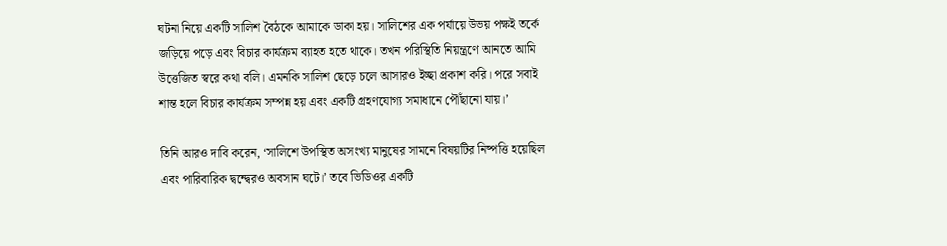ঘটনা নিয়ে একটি সালিশ বৈঠকে আমাকে ডাকা হয়। সালিশের এক পর্যায়ে উভয় পক্ষই তর্কে জড়িয়ে পড়ে এবং বিচার কার্যক্রম ব্যাহত হতে থাকে। তখন পরিস্থিতি নিয়ন্ত্রণে আনতে আমি উত্তেজিত স্বরে কথা বলি। এমনকি সালিশ ছেড়ে চলে আসারও ইচ্ছা প্রকাশ করি। পরে সবাই শান্ত হলে বিচার কার্যক্রম সম্পন্ন হয় এবং একটি গ্রহণযোগ্য সমাধানে পৌঁছানো যায়।’

তিনি আরও দাবি করেন, ‘সালিশে উপস্থিত অসংখ্য মানুষের সামনে বিষয়টির নিষ্পত্তি হয়েছিল এবং পারিবারিক দ্বন্দ্বেরও অবসান ঘটে।’ তবে ভিডিওর একটি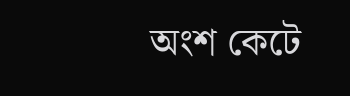অংশ কেটে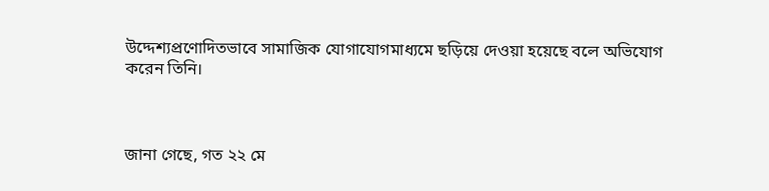উদ্দেশ্যপ্রণোদিতভাবে সামাজিক যোগাযোগমাধ্যমে ছড়িয়ে দেওয়া হয়েছে বলে অভিযোগ করেন তিনি।



জানা গেছে, গত ২২ মে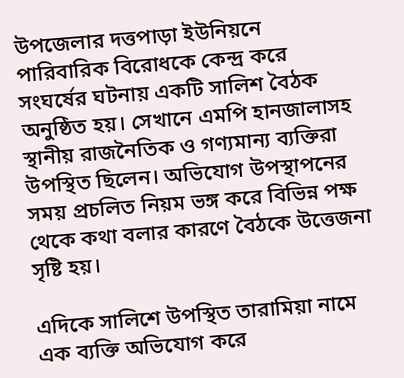উপজেলার দত্তপাড়া ইউনিয়নে পারিবারিক বিরোধকে কেন্দ্র করে সংঘর্ষের ঘটনায় একটি সালিশ বৈঠক অনুষ্ঠিত হয়। সেখানে এমপি হানজালাসহ স্থানীয় রাজনৈতিক ও গণ্যমান্য ব্যক্তিরা উপস্থিত ছিলেন। অভিযোগ উপস্থাপনের সময় প্রচলিত নিয়ম ভঙ্গ করে বিভিন্ন পক্ষ থেকে কথা বলার কারণে বৈঠকে উত্তেজনা সৃষ্টি হয়।

এদিকে সালিশে উপস্থিত তারামিয়া নামে এক ব্যক্তি অভিযোগ করে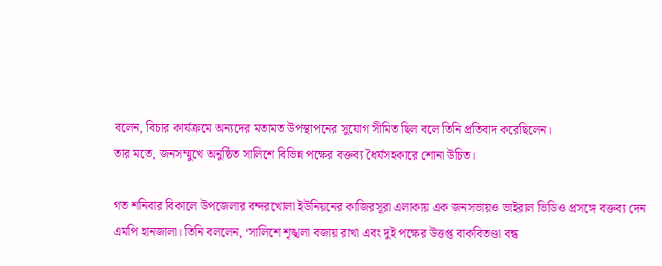বলেন, বিচার কার্যক্রমে অন্যদের মতামত উপস্থাপনের সুযোগ সীমিত ছিল বলে তিনি প্রতিবাদ করেছিলেন।
তার মতে, জনসম্মুখে অনুষ্ঠিত সালিশে বিভিন্ন পক্ষের বক্তব্য ধৈর্যসহকারে শোনা উচিত।

গত শনিবার বিকালে উপজেলার বন্দরখোলা ইউনিয়নের কাজিরসূরা এলাকায় এক জনসভায়ও ভাইরাল ভিডিও প্রসঙ্গে বক্তব্য দেন এমপি হানজালা। তিনি বললেন, ‘সালিশে শৃঙ্খলা বজায় রাখা এবং দুই পক্ষের উত্তপ্ত বাকবিতণ্ডা বন্ধ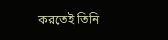করতেই তিনি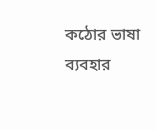কঠোর ভাষা ব্যবহার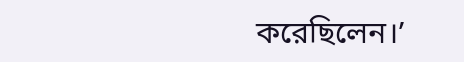করেছিলেন।’